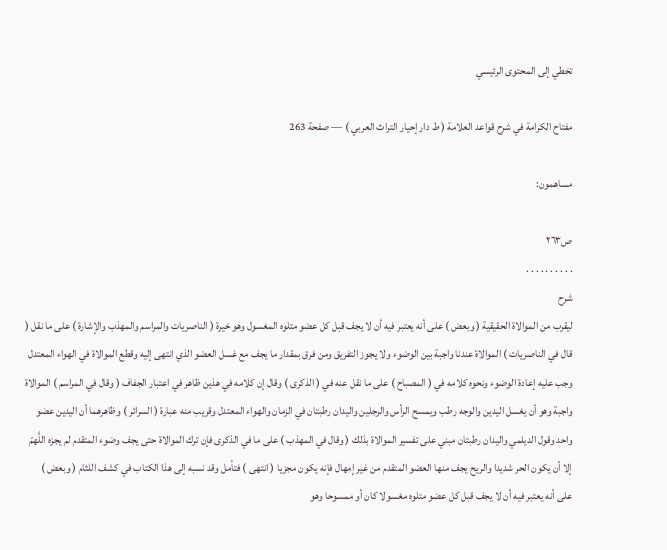تخطي إلى المحتوى الرئيسي

مفتاح الكرامة في شرح قواعد العلامة ( ط دار إحيار التراث العربي ) — صفحة 263

مساهمون:

ص٢٦٣
. . . . . . . . . .
شرح
ليقرب من الموالاة الحقيقية ( وبعض ) على أنه يعتبر فيه أن لا يجف قبل كل عضو متلوه المغسول وهو خيرة ( الناصريات والمراسم والمهذب والإشارة ) على ما نقل ( قال في الناصريات ) الموالاة عندنا واجبة بين الوضوء ولا يجوز التفريق ومن فرق بمقدار ما يجف مع غسل العضو الذي انتهى إليه وقطع الموالاة في الهواء المعتدل وجب عليه إعادة الوضوء ونحوه كلامه في ( المصباح ) على ما نقل عنه في ( الذكرى ) وقال إن كلامه في هذين ظاهر في اعتبار الجفاف ( وقال في المراسم ) الموالاة واجبة وهو أن يغسل اليدين والوجه رطب ويمسح الرأس والرجلين واليدان رطبتان في الزمان والهواء المعتدل وقريب منه عبارة ( السرائر ) وظاهرهما أن اليدين عضو واحد وقول الديلمي واليدان رطبتان مبني على تفسير الموالاة بذلك ( وقال في المهذب ) على ما في الذكرى فإن ترك الموالاة حتى يجف وضوء المتقدم لم يجزه اللَّهمّ إلا أن يكون الحر شديدا والريح يجف منها العضو المتقدم من غير إمهال فإنه يكون مجزيا ( انتهى ) فتأمل وقد نسبه إلى هذا الكتاب في كشف اللثام ( وبعض ) على أنه يعتبر فيه أن لا يجف قبل كل عضو متلوه مغسولا كان أو ممسوحا وهو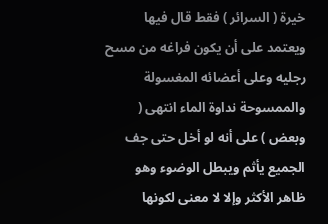خيرة ( السرائر ) فقط قال فيها ويعتمد على أن يكون فراغه من مسح رجليه وعلى أعضائه المغسولة والممسوحة نداوة الماء انتهى ( وبعض ) على أنه لو أخل حتى جف الجميع يأثم ويبطل الوضوء وهو ظاهر الأكثر وإلا لا معنى لكونها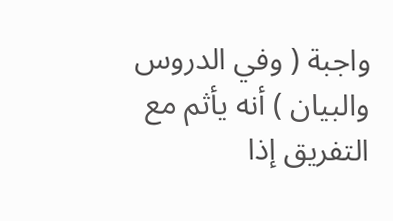واجبة ( وفي الدروس والبيان ) أنه يأثم مع التفريق إذا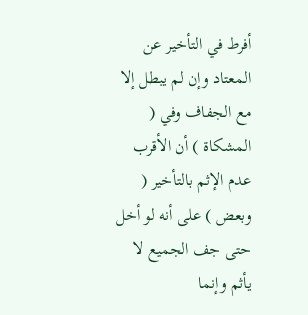أفرط في التأخير عن المعتاد وإن لم يبطل إلا مع الجفاف وفي ( المشكاة ) أن الأقرب عدم الإثم بالتأخير ( وبعض ) على أنه لو أخل حتى جف الجميع لا يأثم وإنما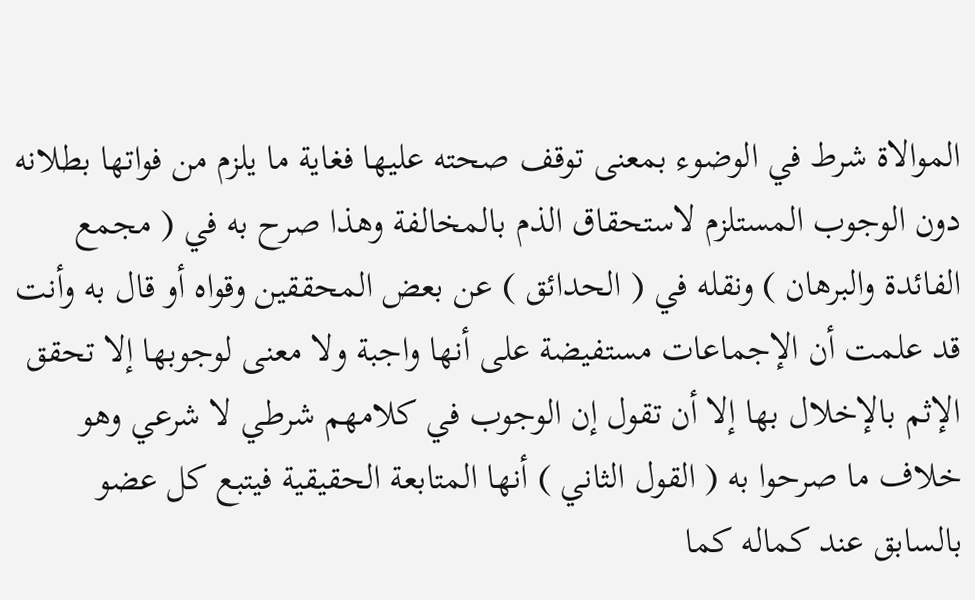الموالاة شرط في الوضوء بمعنى توقف صحته عليها فغاية ما يلزم من فواتها بطلانه دون الوجوب المستلزم لاستحقاق الذم بالمخالفة وهذا صرح به في ( مجمع الفائدة والبرهان ) ونقله في ( الحدائق ) عن بعض المحققين وقواه أو قال به وأنت قد علمت أن الإجماعات مستفيضة على أنها واجبة ولا معنى لوجوبها إلا تحقق الإثم بالإخلال بها إلا أن تقول إن الوجوب في كلامهم شرطي لا شرعي وهو خلاف ما صرحوا به ( القول الثاني ) أنها المتابعة الحقيقية فيتبع كل عضو بالسابق عند كماله كما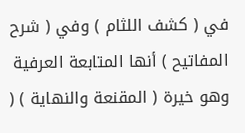في ( كشف اللثام ) وفي ( شرح المفاتيح ) أنها المتابعة العرفية وهو خيرة ( المقنعة والنهاية ) (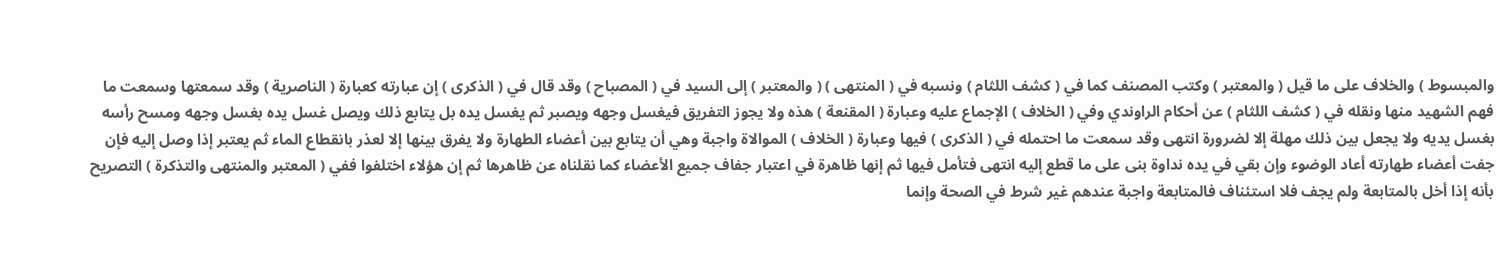والمبسوط ) والخلاف على ما قيل ( والمعتبر ) وكتب المصنف كما في ( كشف اللثام ) ونسبه في ( المنتهى ) ( والمعتبر ) إلى السيد في ( المصباح ) وقد قال في ( الذكرى ) إن عبارته كعبارة ( الناصرية ) وقد سمعتها وسمعت ما فهم الشهيد منها ونقله في ( كشف اللثام ) عن أحكام الراوندي وفي ( الخلاف ) الإجماع عليه وعبارة ( المقنعة ) هذه ولا يجوز التفريق فيغسل وجهه ويصبر ثم يغسل يده بل يتابع ذلك ويصل غسل يده بغسل وجهه ومسح رأسه بغسل يديه ولا يجعل بين ذلك مهلة إلا لضرورة انتهى وقد سمعت ما احتمله في ( الذكرى ) فيها وعبارة ( الخلاف ) الموالاة واجبة وهي أن يتابع بين أعضاء الطهارة ولا يفرق بينها إلا لعذر بانقطاع الماء ثم يعتبر إذا وصل إليه فإن جفت أعضاء طهارته أعاد الوضوء وإن بقي في يده نداوة بنى على ما قطع إليه انتهى فتأمل فيها ثم إنها ظاهرة في اعتبار جفاف جميع الأعضاء كما نقلناه عن ظاهرها ثم إن هؤلاء اختلفوا ففي ( المعتبر والمنتهى والتذكرة ) التصريح بأنه إذا أخل بالمتابعة ولم يجف فلا استئناف فالمتابعة واجبة عندهم غير شرط في الصحة وإنما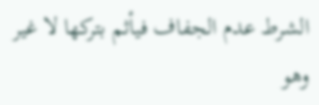الشرط عدم الجفاف فيأثم بتركها لا غير وهو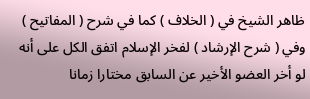ظاهر الشيخ في ( الخلاف ) كما في شرح ( المفاتيح ) وفي ( شرح الإرشاد ) لفخر الإسلام اتفق الكل على أنه لو أخر العضو الأخير عن السابق مختارا زمانا